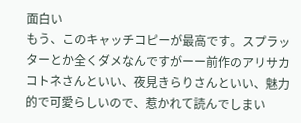面白い
もう、このキャッチコピーが最高です。スプラッターとか全くダメなんですがーー前作のアリサカコトネさんといい、夜見きらりさんといい、魅力的で可愛らしいので、惹かれて読んでしまい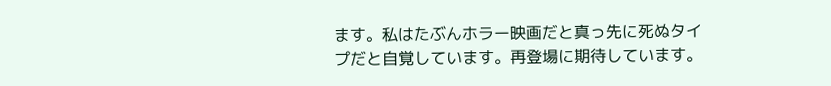ます。私はたぶんホラー映画だと真っ先に死ぬタイプだと自覚しています。再登場に期待しています。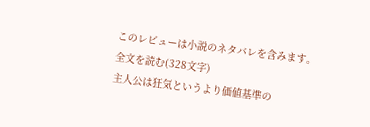このレビューは小説のネタバレを含みます。全文を読む(328文字)
主人公は狂気というより価値基準の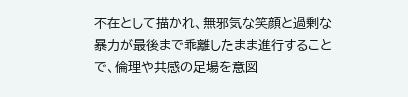不在として描かれ、無邪気な笑顔と過剰な暴力が最後まで乖離したまま進行することで、倫理や共感の足場を意図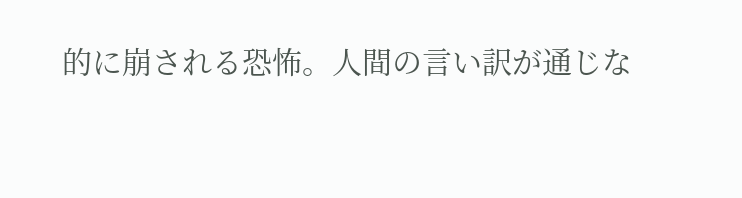的に崩される恐怖。人間の言い訳が通じな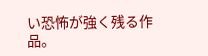い恐怖が強く残る作品。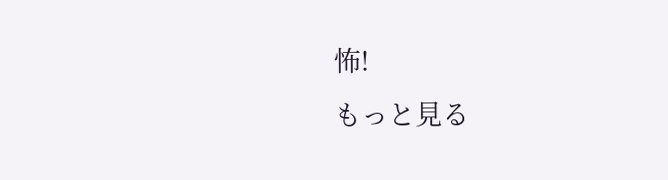怖!
もっと見る